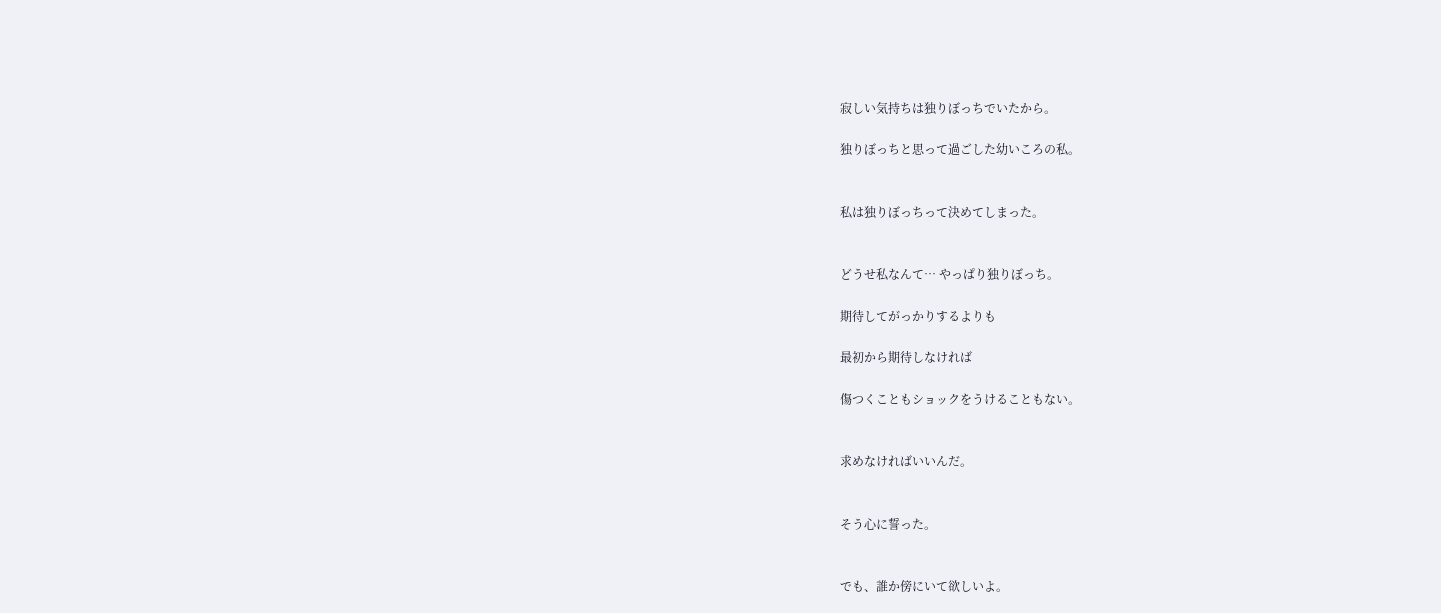寂しい気持ちは独りぼっちでいたから。

独りぼっちと思って過ごした幼いころの私。


私は独りぼっちって決めてしまった。


どうせ私なんて… やっぱり独りぼっち。

期待してがっかりするよりも

最初から期待しなければ

傷つくこともショックをうけることもない。


求めなければいいんだ。


そう心に誓った。


でも、誰か傍にいて欲しいよ。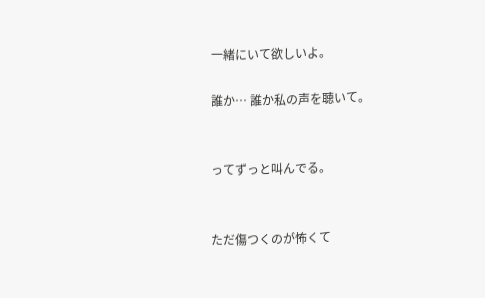一緒にいて欲しいよ。

誰か… 誰か私の声を聴いて。


ってずっと叫んでる。


ただ傷つくのが怖くて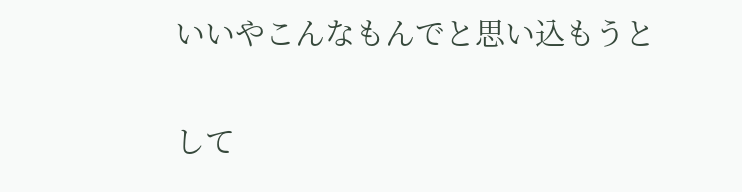いいやこんなもんでと思い込もうと

して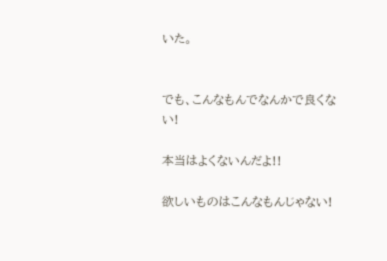いた。


でも、こんなもんでなんかで良くない!

本当はよくないんだよ!!

欲しいものはこんなもんじゃない!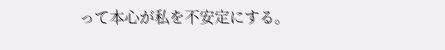って本心が私を不安定にする。